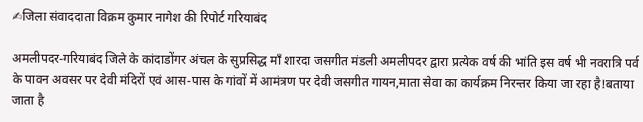✍जिला संवाददाता विक्रम कुमार नागेश की रिपोर्ट गरियाबंद

अमलीपदर-गरियाबंद जिले के कांदाडोंगर अंचल के सुप्रसिद्ध माँ शारदा जसगीत मंडली अमलीपदर द्वारा प्रत्येक वर्ष की भांति इस वर्ष भी नवरात्रि पर्व के पावन अवसर पर देवी मंदिरों एवं आस-पास के गांवों में आमंत्रण पर देवी जसगीत गायन,माता सेवा का कार्यक्रम निरन्तर किया जा रहा है!बताया जाता है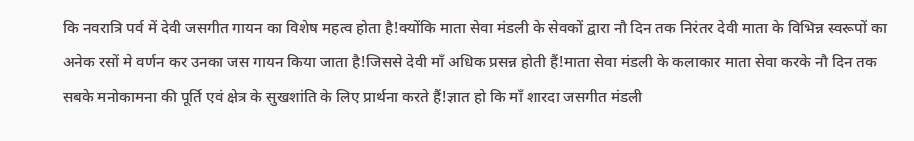कि नवरात्रि पर्व में देवी जसगीत गायन का विशेष महत्व होता है!क्योंकि माता सेवा मंडली के सेवकों द्वारा नौ दिन तक निरंतर देवी माता के विभिन्न स्वरूपों का अनेक रसों मे वर्णन कर उनका जस गायन किया जाता है!जिससे देवी माँ अधिक प्रसन्न होती हैं!माता सेवा मंडली के कलाकार माता सेवा करके नौ दिन तक सबके मनोकामना की पूर्ति एवं क्षेत्र के सुखशांति के लिए प्रार्थना करते हैं!ज्ञात हो कि माँ शारदा जसगीत मंडली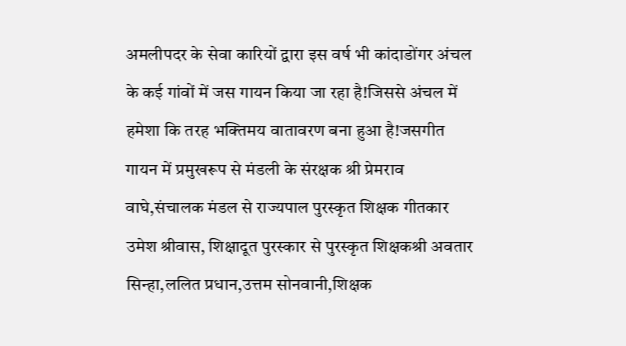अमलीपदर के सेवा कारियों द्वारा इस वर्ष भी कांदाडोंगर अंचल के कई गांवों में जस गायन किया जा रहा है!जिससे अंचल में हमेशा कि तरह भक्तिमय वातावरण बना हुआ है!जसगीत गायन में प्रमुखरूप से मंडली के संरक्षक श्री प्रेमराव वाघे,संचालक मंडल से राज्यपाल पुरस्कृत शिक्षक गीतकार उमेश श्रीवास, शिक्षादूत पुरस्कार से पुरस्कृत शिक्षकश्री अवतार सिन्हा,ललित प्रधान,उत्तम सोनवानी,शिक्षक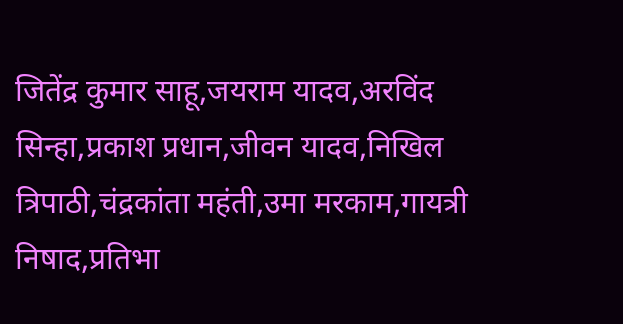जितेंद्र कुमार साहू,जयराम यादव,अरविंद सिन्हा,प्रकाश प्रधान,जीवन यादव,निखिल त्रिपाठी,चंद्रकांता महंती,उमा मरकाम,गायत्री निषाद,प्रतिभा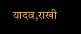यादव,राखी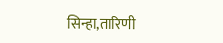सिन्हा,तारिणी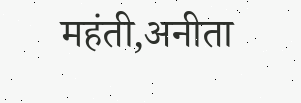महंती,अनीता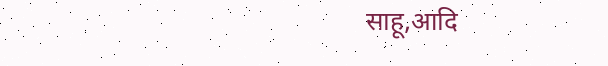साहू,आदि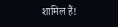शामिल हैं!